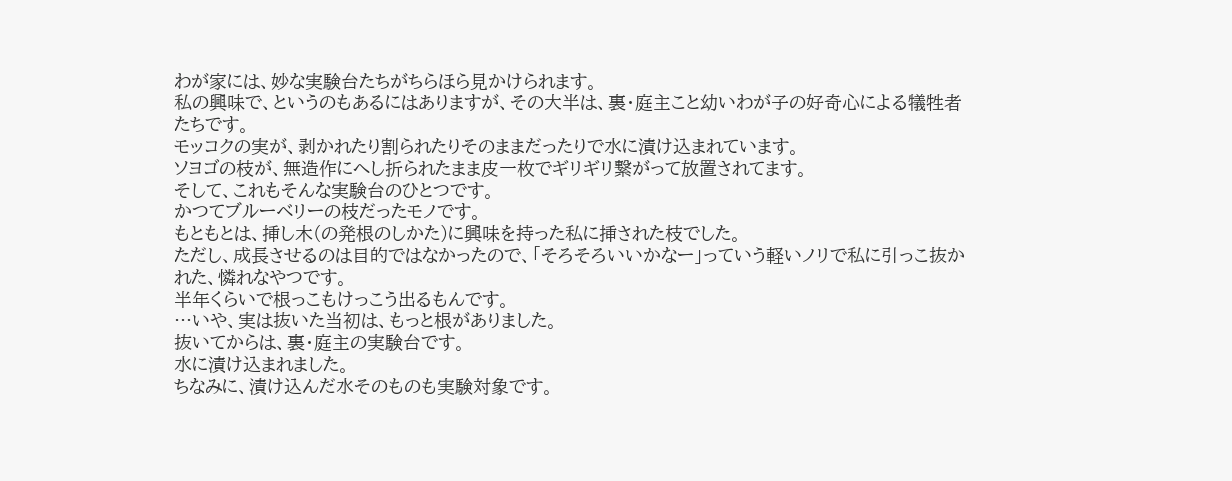わが家には、妙な実験台たちがちらほら見かけられます。
私の興味で、というのもあるにはありますが、その大半は、裏・庭主こと幼いわが子の好奇心による犠牲者たちです。
モッコクの実が、剥かれたり割られたりそのままだったりで水に漬け込まれています。
ソヨゴの枝が、無造作にへし折られたまま皮一枚でギリギリ繋がって放置されてます。
そして、これもそんな実験台のひとつです。
かつてブルーベリーの枝だったモノです。
もともとは、挿し木(の発根のしかた)に興味を持った私に挿された枝でした。
ただし、成長させるのは目的ではなかったので、「そろそろいいかなー」っていう軽いノリで私に引っこ抜かれた、憐れなやつです。
半年くらいで根っこもけっこう出るもんです。
…いや、実は抜いた当初は、もっと根がありました。
抜いてからは、裏・庭主の実験台です。
水に漬け込まれました。
ちなみに、漬け込んだ水そのものも実験対象です。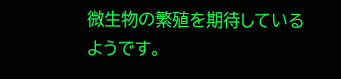微生物の繁殖を期待しているようです。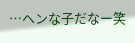…ヘンな子だなー笑